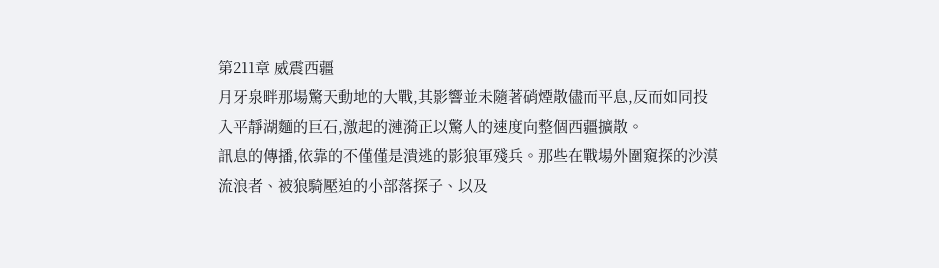第211章 威震西疆
月牙泉畔那場驚天動地的大戰,其影響並未隨著硝煙散儘而平息,反而如同投入平靜湖麵的巨石,激起的漣漪正以驚人的速度向整個西疆擴散。
訊息的傳播,依靠的不僅僅是潰逃的影狼軍殘兵。那些在戰場外圍窺探的沙漠流浪者、被狼騎壓迫的小部落探子、以及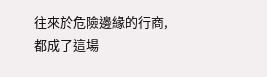往來於危險邊緣的行商,都成了這場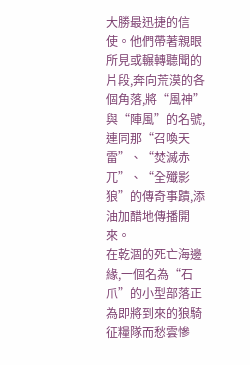大勝最迅捷的信使。他們帶著親眼所見或輾轉聽聞的片段,奔向荒漠的各個角落,將“風神”與“陣風”的名號,連同那“召喚天雷”、“焚滅赤兀”、“全殲影狼”的傳奇事蹟,添油加醋地傳播開來。
在乾涸的死亡海邊緣,一個名為“石爪”的小型部落正為即將到來的狼騎征糧隊而愁雲慘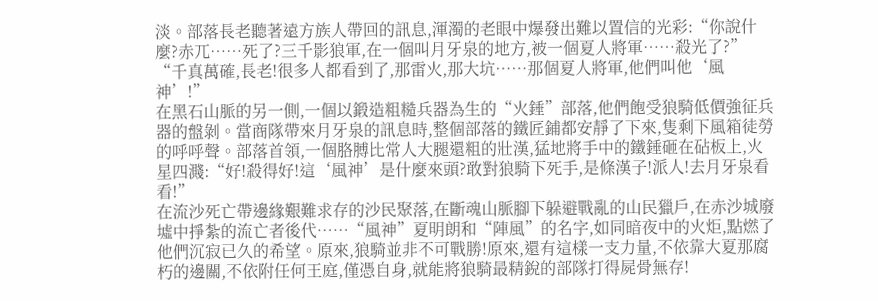淡。部落長老聽著遠方族人帶回的訊息,渾濁的老眼中爆發出難以置信的光彩:“你說什麼?赤兀……死了?三千影狼軍,在一個叫月牙泉的地方,被一個夏人將軍……殺光了?”
“千真萬確,長老!很多人都看到了,那雷火,那大坑……那個夏人將軍,他們叫他‘風神’!”
在黑石山脈的另一側,一個以鍛造粗糙兵器為生的“火錘”部落,他們飽受狼騎低價強征兵器的盤剝。當商隊帶來月牙泉的訊息時,整個部落的鐵匠鋪都安靜了下來,隻剩下風箱徒勞的呼呼聲。部落首領,一個胳膊比常人大腿還粗的壯漢,猛地將手中的鐵錘砸在砧板上,火星四濺:“好!殺得好!這‘風神’是什麼來頭?敢對狼騎下死手,是條漢子!派人!去月牙泉看看!”
在流沙死亡帶邊緣艱難求存的沙民聚落,在斷魂山脈腳下躲避戰亂的山民獵戶,在赤沙城廢墟中掙紮的流亡者後代……“風神”夏明朗和“陣風”的名字,如同暗夜中的火炬,點燃了他們沉寂已久的希望。原來,狼騎並非不可戰勝!原來,還有這樣一支力量,不依靠大夏那腐朽的邊關,不依附任何王庭,僅憑自身,就能將狼騎最精銳的部隊打得屍骨無存!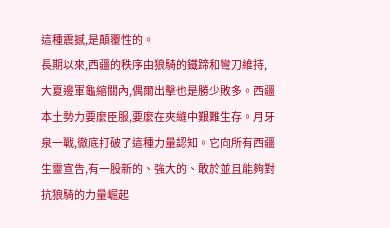這種震撼,是顛覆性的。
長期以來,西疆的秩序由狼騎的鐵蹄和彎刀維持,大夏邊軍龜縮關內,偶爾出擊也是勝少敗多。西疆本土勢力要麼臣服,要麼在夾縫中艱難生存。月牙泉一戰,徹底打破了這種力量認知。它向所有西疆生靈宣告,有一股新的、強大的、敢於並且能夠對抗狼騎的力量崛起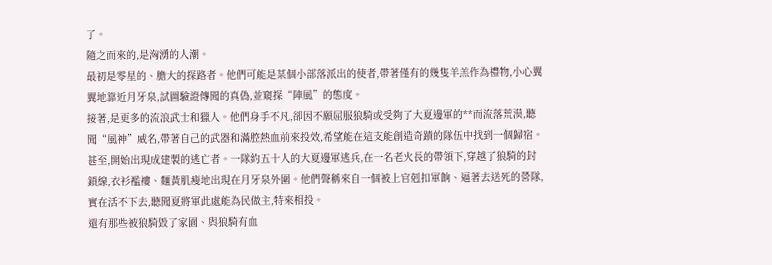了。
隨之而來的,是洶湧的人潮。
最初是零星的、膽大的探路者。他們可能是某個小部落派出的使者,帶著僅有的幾隻羊羔作為禮物,小心翼翼地靠近月牙泉,試圖驗證傳聞的真偽,並窺探“陣風”的態度。
接著,是更多的流浪武士和獵人。他們身手不凡,卻因不願屈服狼騎或受夠了大夏邊軍的**而流落荒漠,聽聞“風神”威名,帶著自己的武器和滿腔熱血前來投效,希望能在這支能創造奇蹟的隊伍中找到一個歸宿。
甚至,開始出現成建製的逃亡者。一隊約五十人的大夏邊軍逃兵,在一名老火長的帶領下,穿越了狼騎的封鎖線,衣衫襤褸、麵黃肌瘦地出現在月牙泉外圍。他們聲稱來自一個被上官剋扣軍餉、逼著去送死的營隊,實在活不下去,聽聞夏將軍此處能為民做主,特來相投。
還有那些被狼騎毀了家園、與狼騎有血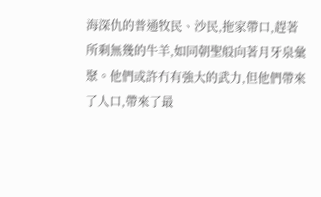海深仇的普通牧民、沙民,拖家帶口,趕著所剩無幾的牛羊,如同朝聖般向著月牙泉彙聚。他們或許冇有強大的武力,但他們帶來了人口,帶來了最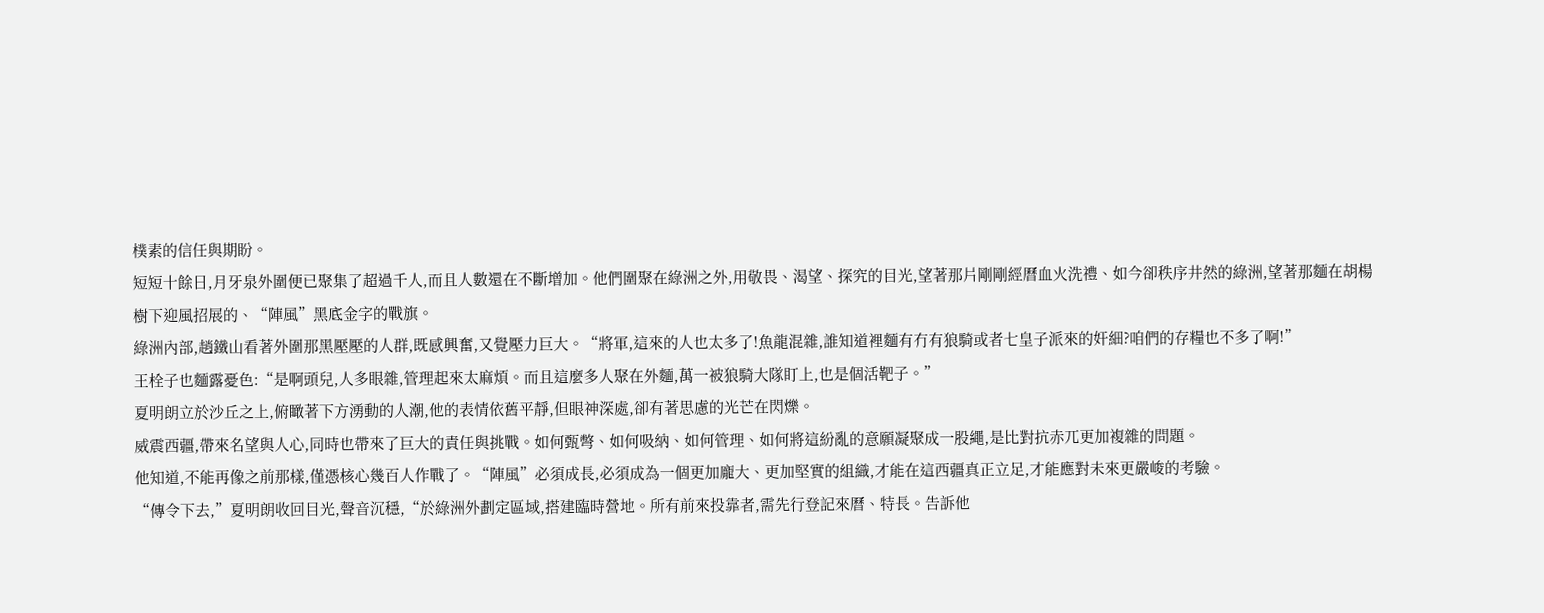樸素的信任與期盼。
短短十餘日,月牙泉外圍便已聚集了超過千人,而且人數還在不斷增加。他們圍聚在綠洲之外,用敬畏、渴望、探究的目光,望著那片剛剛經曆血火洗禮、如今卻秩序井然的綠洲,望著那麵在胡楊樹下迎風招展的、“陣風”黑底金字的戰旗。
綠洲內部,趙鐵山看著外圍那黑壓壓的人群,既感興奮,又覺壓力巨大。“將軍,這來的人也太多了!魚龍混雜,誰知道裡麵有冇有狼騎或者七皇子派來的奸細?咱們的存糧也不多了啊!”
王栓子也麵露憂色:“是啊頭兒,人多眼雜,管理起來太麻煩。而且這麼多人聚在外麵,萬一被狼騎大隊盯上,也是個活靶子。”
夏明朗立於沙丘之上,俯瞰著下方湧動的人潮,他的表情依舊平靜,但眼神深處,卻有著思慮的光芒在閃爍。
威震西疆,帶來名望與人心,同時也帶來了巨大的責任與挑戰。如何甄彆、如何吸納、如何管理、如何將這紛亂的意願凝聚成一股繩,是比對抗赤兀更加複雜的問題。
他知道,不能再像之前那樣,僅憑核心幾百人作戰了。“陣風”必須成長,必須成為一個更加龐大、更加堅實的組織,才能在這西疆真正立足,才能應對未來更嚴峻的考驗。
“傳令下去,”夏明朗收回目光,聲音沉穩,“於綠洲外劃定區域,搭建臨時營地。所有前來投靠者,需先行登記來曆、特長。告訴他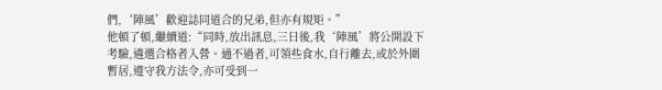們,‘陣風’歡迎誌同道合的兄弟,但亦有規矩。”
他頓了頓,繼續道:“同時,放出訊息,三日後,我‘陣風’將公開設下考驗,遴選合格者入營。通不過者,可領些食水,自行離去,或於外圍暫居,遵守我方法令,亦可受到一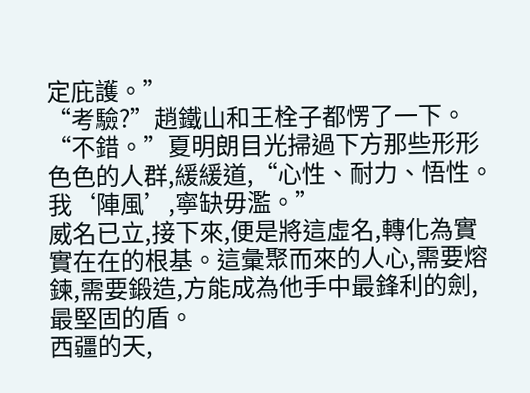定庇護。”
“考驗?”趙鐵山和王栓子都愣了一下。
“不錯。”夏明朗目光掃過下方那些形形色色的人群,緩緩道,“心性、耐力、悟性。我‘陣風’,寧缺毋濫。”
威名已立,接下來,便是將這虛名,轉化為實實在在的根基。這彙聚而來的人心,需要熔鍊,需要鍛造,方能成為他手中最鋒利的劍,最堅固的盾。
西疆的天,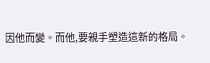因他而變。而他,要親手塑造這新的格局。